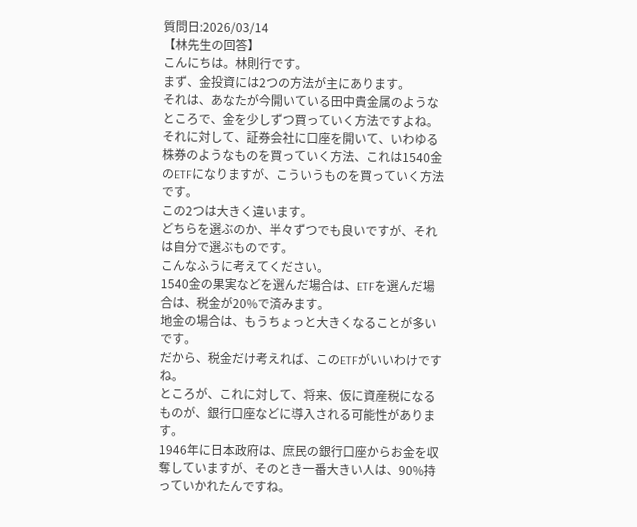質問日:2026/03/14
【林先生の回答】
こんにちは。林則行です。
まず、金投資には2つの方法が主にあります。
それは、あなたが今開いている田中貴金属のようなところで、金を少しずつ買っていく方法ですよね。
それに対して、証券会社に口座を開いて、いわゆる株券のようなものを買っていく方法、これは1540金のETFになりますが、こういうものを買っていく方法です。
この2つは大きく違います。
どちらを選ぶのか、半々ずつでも良いですが、それは自分で選ぶものです。
こんなふうに考えてください。
1540金の果実などを選んだ場合は、ETFを選んだ場合は、税金が20%で済みます。
地金の場合は、もうちょっと大きくなることが多いです。
だから、税金だけ考えれば、このETFがいいわけですね。
ところが、これに対して、将来、仮に資産税になるものが、銀行口座などに導入される可能性があります。
1946年に日本政府は、庶民の銀行口座からお金を収奪していますが、そのとき一番大きい人は、90%持っていかれたんですね。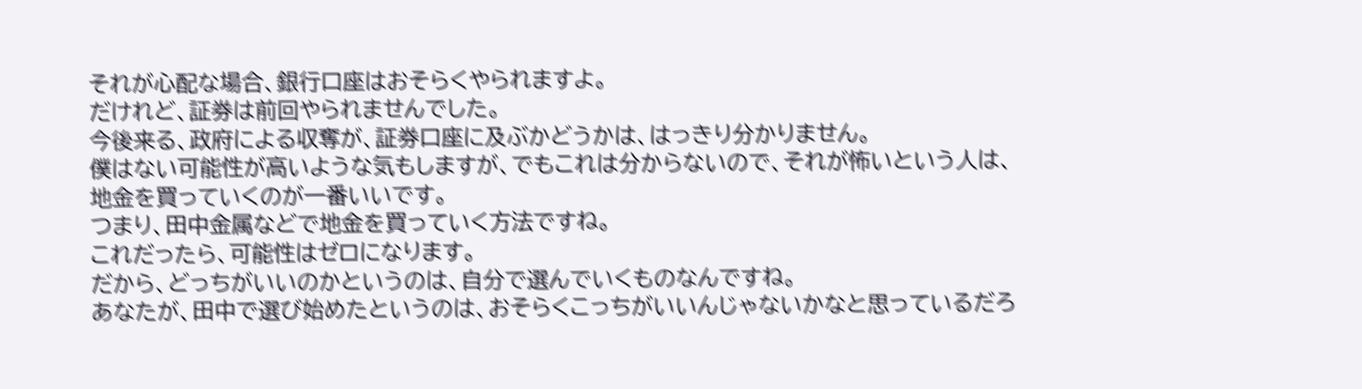それが心配な場合、銀行口座はおそらくやられますよ。
だけれど、証券は前回やられませんでした。
今後来る、政府による収奪が、証券口座に及ぶかどうかは、はっきり分かりません。
僕はない可能性が高いような気もしますが、でもこれは分からないので、それが怖いという人は、地金を買っていくのが一番いいです。
つまり、田中金属などで地金を買っていく方法ですね。
これだったら、可能性はゼロになります。
だから、どっちがいいのかというのは、自分で選んでいくものなんですね。
あなたが、田中で選び始めたというのは、おそらくこっちがいいんじゃないかなと思っているだろ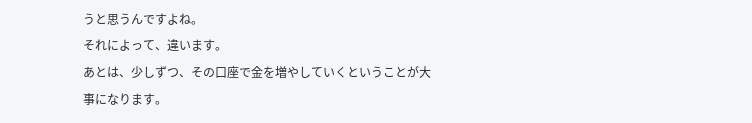うと思うんですよね。
それによって、違います。
あとは、少しずつ、その口座で金を増やしていくということが大事になります。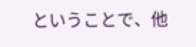ということで、他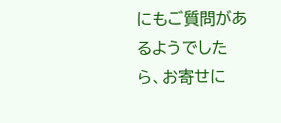にもご質問があるようでしたら、お寄せに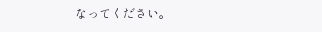なってください。